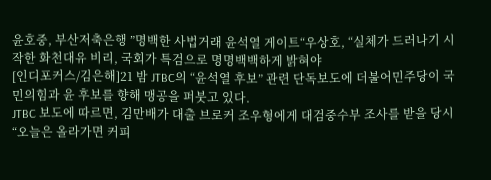윤호중, 부산저축은행 ”명백한 사법거래 윤석열 게이트“우상호, “실체가 드러나기 시작한 화천대유 비리, 국회가 특검으로 명명백백하게 밝혀야
[인디포커스/김은해]21 밤 JTBC의 “윤석열 후보” 관련 단독보도에 더불어민주당이 국민의힘과 윤 후보를 향해 맹공을 퍼붓고 있다.
JTBC 보도에 따르면, 김만배가 대출 브로커 조우형에게 대검중수부 조사를 받을 당시 “오늘은 올라가면 커피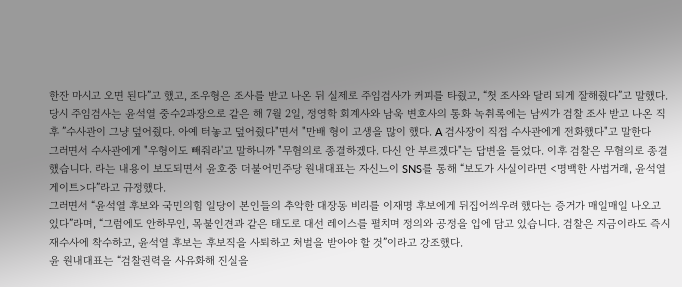한잔 마시고 오면 된다”고 했고, 조우형은 조사를 받고 나온 뒤 실제로 주임검사가 커피를 타줬고, “첫 조사와 달리 되게 잘해줬다”고 말했다.
당시 주임검사는 윤석열 중수2과장으로 같은 해 7월 2일, 정영학 회계사와 남욱 변호사의 통화 녹취록에는 남씨가 검찰 조사 받고 나온 직후 ”수사관이 그냥 덮어줬다. 아예 터놓고 덮어줬다"면서 "만배 형이 고생을 많이 했다. A 검사장이 직접 수사관에게 전화했다"고 말한다
그러면서 수사관에게 "우형이도 빼줘라'고 말하니까 "무혐의로 종결하겠다. 다신 안 부르겠다"는 답변을 들었다. 이후 검찰은 무혐의로 종결했습니다. 라는 내용이 보도되면서 윤호중 더불어민주당 원내대표는 자신느이 SNS를 통해 “보도가 사실이라면 <명백한 사법거래, 윤석열 게이트>다”라고 규정했다.
그러면서 “윤석열 후보와 국민의힘 일당이 본인들의 추악한 대장동 비리를 이재명 후보에게 뒤집어씌우려 했다는 증거가 매일매일 나오고 있다”라며, “그럼에도 안하무인, 목불인견과 같은 태도로 대선 레이스를 펼치며 정의와 공정을 입에 담고 있습니다. 검찰은 지금이라도 즉시 재수사에 착수하고, 윤석열 후보는 후보직을 사퇴하고 처벌을 받아야 할 것”이라고 강조했다.
윤 원내대표는 “검찰권력을 사유화해 진실을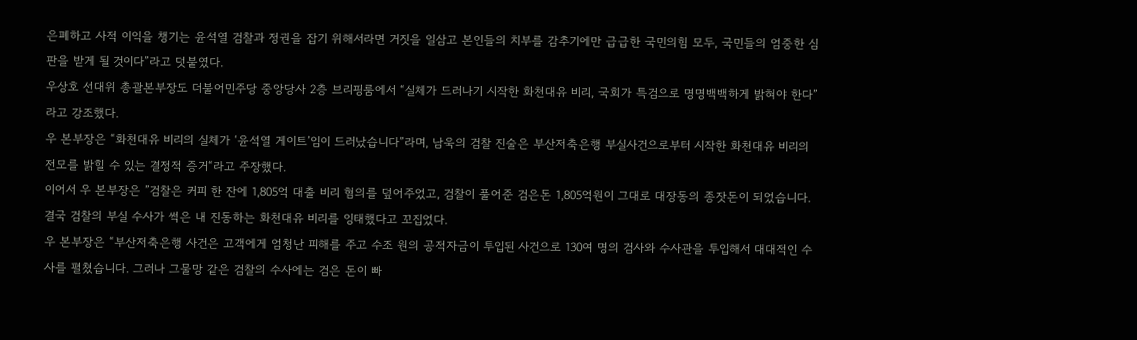은폐하고 사적 이익을 챙기는 윤석열 검찰과 정권을 잡기 위해서라면 거짓을 일삼고 본인들의 치부를 감추기에만 급급한 국민의힘 모두, 국민들의 엄중한 심판을 받게 될 것이다”라고 덧붙였다.
우상호 선대위 총괄본부장도 더불어민주당 중앙당사 2층 브리핑룸에서 “실체가 드러나기 시작한 화천대유 비리, 국회가 특검으로 명명백백하게 밝혀야 한다”라고 강조했다.
우 본부장은 “화천대유 비리의 실체가 ‘윤석열 게이트’임이 드러났습니다”라며, 남욱의 검찰 진술은 부산저축은행 부실사건으로부터 시작한 화천대유 비리의 전모를 밝힐 수 있는 결정적 증거“라고 주장했다.
이어서 우 본부장은 ”검찰은 커피 한 잔에 1,805억 대출 비리 혐의를 덮어주었고, 검찰이 풀어준 검은돈 1,805억원이 그대로 대장동의 종잣돈이 되었습니다. 결국 검찰의 부실 수사가 썩은 내 진동하는 화천대유 비리를 잉태했다고 꼬집었다.
우 본부장은 “부산저축은행 사건은 고객에게 엄청난 피해를 주고 수조 원의 공적자금이 투입된 사건으로 130여 명의 검사와 수사관을 투입해서 대대적인 수사를 펼쳤습니다. 그러나 그물망 같은 검찰의 수사에는 검은 돈이 빠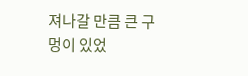져나갈 만큼 큰 구멍이 있었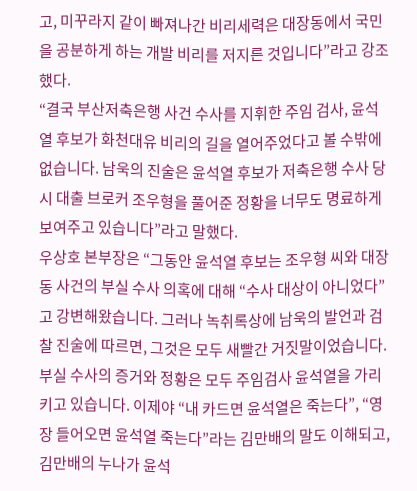고, 미꾸라지 같이 빠져나간 비리세력은 대장동에서 국민을 공분하게 하는 개발 비리를 저지른 것입니다”라고 강조했다.
“결국 부산저축은행 사건 수사를 지휘한 주임 검사, 윤석열 후보가 화천대유 비리의 길을 열어주었다고 볼 수밖에 없습니다. 남욱의 진술은 윤석열 후보가 저축은행 수사 당시 대출 브로커 조우형을 풀어준 정황을 너무도 명료하게 보여주고 있습니다”라고 말했다.
우상호 본부장은 “그동안 윤석열 후보는 조우형 씨와 대장동 사건의 부실 수사 의혹에 대해 “수사 대상이 아니었다”고 강변해왔습니다. 그러나 녹취록상에 남욱의 발언과 검찰 진술에 따르면, 그것은 모두 새빨간 거짓말이었습니다. 부실 수사의 증거와 정황은 모두 주임검사 윤석열을 가리키고 있습니다. 이제야 “내 카드면 윤석열은 죽는다”, “영장 들어오면 윤석열 죽는다”라는 김만배의 말도 이해되고, 김만배의 누나가 윤석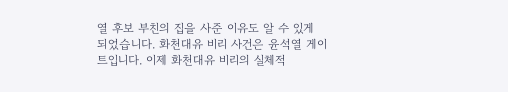열 후보 부친의 집을 사준 이유도 알 수 있게 되었습니다. 화천대유 비리 사건은 윤석열 게이트입니다. 이제 화천대유 비리의 실체적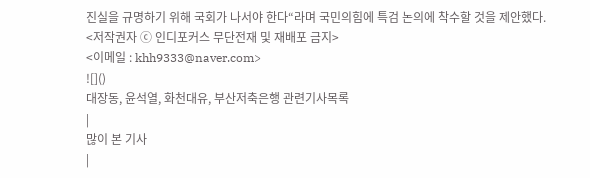진실을 규명하기 위해 국회가 나서야 한다“라며 국민의힘에 특검 논의에 착수할 것을 제안했다.
<저작권자 ⓒ 인디포커스 무단전재 및 재배포 금지>
<이메일 : khh9333@naver.com>
![]()
대장동, 윤석열, 화천대유, 부산저축은행 관련기사목록
|
많이 본 기사
|